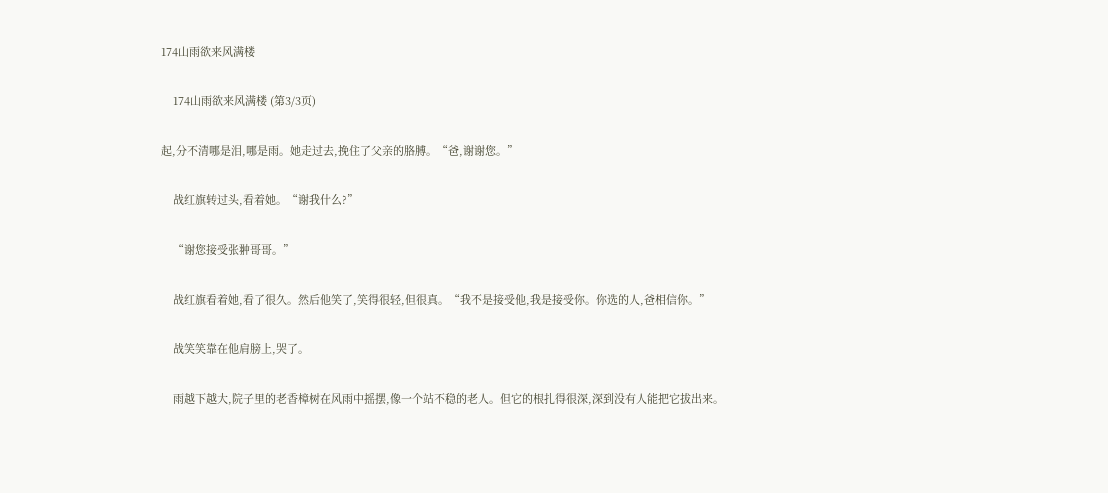174山雨欲来风满楼

    174山雨欲来风满楼 (第3/3页)

起,分不清哪是泪,哪是雨。她走过去,挽住了父亲的胳膊。“爸,谢谢您。”

    战红旗转过头,看着她。“谢我什么?”

    “谢您接受张翀哥哥。”

    战红旗看着她,看了很久。然后他笑了,笑得很轻,但很真。“我不是接受他,我是接受你。你选的人,爸相信你。”

    战笑笑靠在他肩膀上,哭了。

    雨越下越大,院子里的老香樟树在风雨中摇摆,像一个站不稳的老人。但它的根扎得很深,深到没有人能把它拔出来。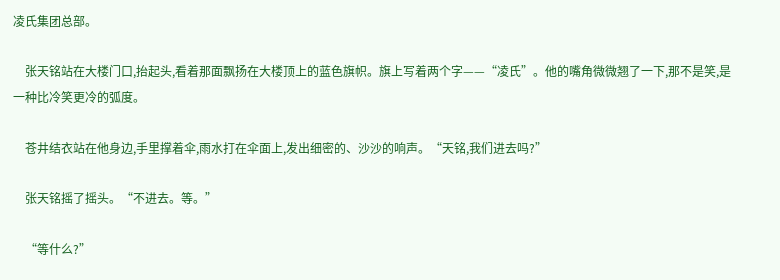凌氏集团总部。

    张天铭站在大楼门口,抬起头,看着那面飘扬在大楼顶上的蓝色旗帜。旗上写着两个字——“凌氏”。他的嘴角微微翘了一下,那不是笑,是一种比冷笑更冷的弧度。

    苍井结衣站在他身边,手里撑着伞,雨水打在伞面上,发出细密的、沙沙的响声。“天铭,我们进去吗?”

    张天铭摇了摇头。“不进去。等。”

    “等什么?”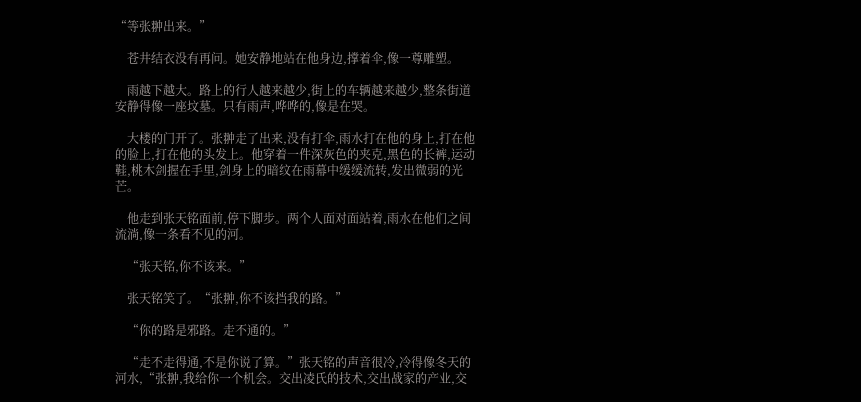“等张翀出来。”

    苍井结衣没有再问。她安静地站在他身边,撑着伞,像一尊雕塑。

    雨越下越大。路上的行人越来越少,街上的车辆越来越少,整条街道安静得像一座坟墓。只有雨声,哗哗的,像是在哭。

    大楼的门开了。张翀走了出来,没有打伞,雨水打在他的身上,打在他的脸上,打在他的头发上。他穿着一件深灰色的夹克,黑色的长裤,运动鞋,桃木剑握在手里,剑身上的暗纹在雨幕中缓缓流转,发出微弱的光芒。

    他走到张天铭面前,停下脚步。两个人面对面站着,雨水在他们之间流淌,像一条看不见的河。

    “张天铭,你不该来。”

    张天铭笑了。“张翀,你不该挡我的路。”

    “你的路是邪路。走不通的。”

    “走不走得通,不是你说了算。”张天铭的声音很冷,冷得像冬天的河水,“张翀,我给你一个机会。交出凌氏的技术,交出战家的产业,交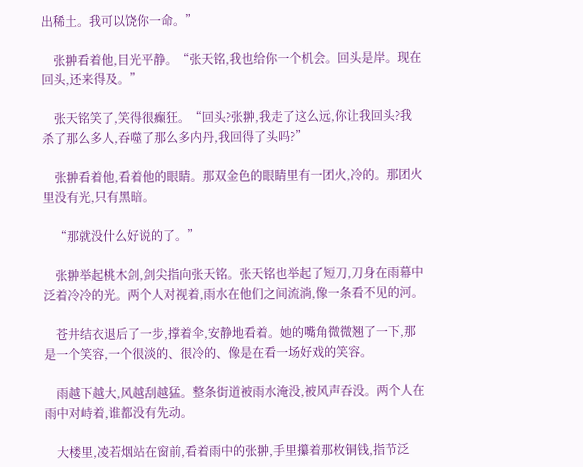出稀土。我可以饶你一命。”

    张翀看着他,目光平静。“张天铭,我也给你一个机会。回头是岸。现在回头,还来得及。”

    张天铭笑了,笑得很癫狂。“回头?张翀,我走了这么远,你让我回头?我杀了那么多人,吞噬了那么多内丹,我回得了头吗?”

    张翀看着他,看着他的眼睛。那双金色的眼睛里有一团火,冷的。那团火里没有光,只有黑暗。

    “那就没什么好说的了。”

    张翀举起桃木剑,剑尖指向张天铭。张天铭也举起了短刀,刀身在雨幕中泛着冷冷的光。两个人对视着,雨水在他们之间流淌,像一条看不见的河。

    苍井结衣退后了一步,撑着伞,安静地看着。她的嘴角微微翘了一下,那是一个笑容,一个很淡的、很冷的、像是在看一场好戏的笑容。

    雨越下越大,风越刮越猛。整条街道被雨水淹没,被风声吞没。两个人在雨中对峙着,谁都没有先动。

    大楼里,凌若烟站在窗前,看着雨中的张翀,手里攥着那枚铜钱,指节泛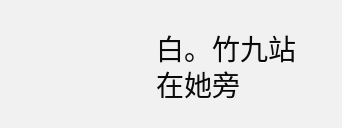白。竹九站在她旁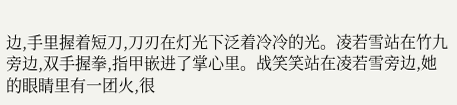边,手里握着短刀,刀刃在灯光下泛着冷冷的光。凌若雪站在竹九旁边,双手握拳,指甲嵌进了掌心里。战笑笑站在凌若雪旁边,她的眼睛里有一团火,很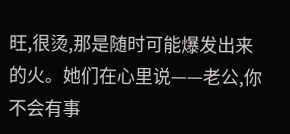旺,很烫,那是随时可能爆发出来的火。她们在心里说——老公,你不会有事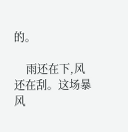的。

    雨还在下,风还在刮。这场暴风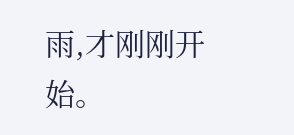雨,才刚刚开始。